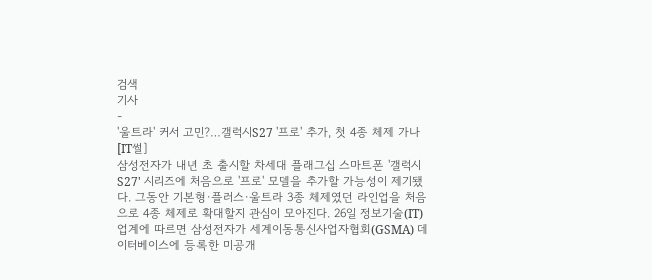검색
기사
-
'울트라' 커서 고민?…갤럭시S27 '프로' 추가, 첫 4종 체제 가나[IT썰]
삼성전자가 내년 초 출시할 차세대 플래그십 스마트폰 '갤럭시S27' 시리즈에 처음으로 '프로' 모델을 추가할 가능성이 제기됐다. 그동안 기본형·플러스·울트라 3종 체제였던 라인업을 처음으로 4종 체제로 확대할지 관심이 모아진다. 26일 정보기술(IT) 업계에 따르면 삼성전자가 세계이동통신사업자협회(GSMA) 데이터베이스에 등록한 미공개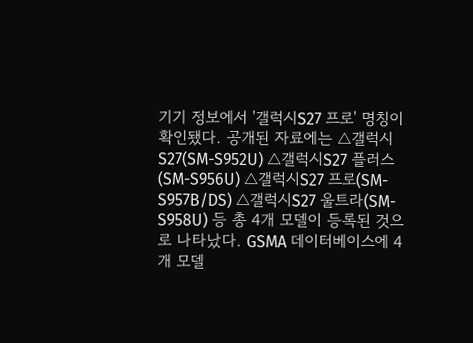기기 정보에서 '갤럭시S27 프로' 명칭이 확인됐다. 공개된 자료에는 △갤럭시S27(SM-S952U) △갤럭시S27 플러스(SM-S956U) △갤럭시S27 프로(SM-S957B/DS) △갤럭시S27 울트라(SM-S958U) 등 총 4개 모델이 등록된 것으로 나타났다. GSMA 데이터베이스에 4개 모델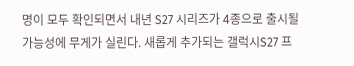명이 모두 확인되면서 내년 S27 시리즈가 4종으로 출시될 가능성에 무게가 실린다. 새롭게 추가되는 갤럭시S27 프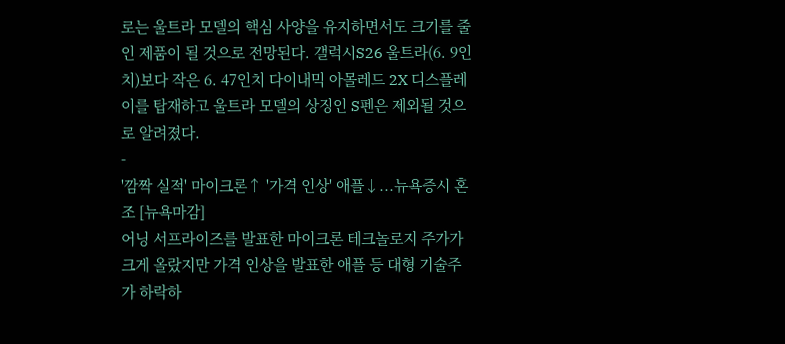로는 울트라 모델의 핵심 사양을 유지하면서도 크기를 줄인 제품이 될 것으로 전망된다. 갤럭시S26 울트라(6. 9인치)보다 작은 6. 47인치 다이내믹 아몰레드 2X 디스플레이를 탑재하고 울트라 모델의 상징인 S펜은 제외될 것으로 알려졌다.
-
'깜짝 실적' 마이크론↑ '가격 인상' 애플↓...뉴욕증시 혼조 [뉴욕마감]
어닝 서프라이즈를 발표한 마이크론 테크놀로지 주가가 크게 올랐지만 가격 인상을 발표한 애플 등 대형 기술주가 하락하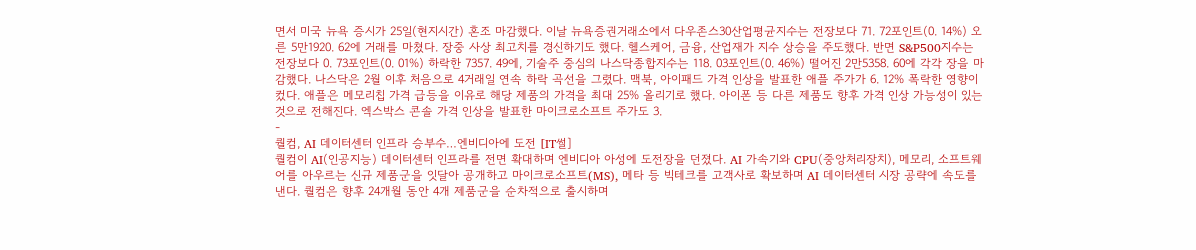면서 미국 뉴욕 증시가 25일(현지시간) 혼조 마감했다. 이날 뉴욕증권거래소에서 다우존스30산업평균지수는 전장보다 71. 72포인트(0. 14%) 오른 5만1920. 62에 거래를 마쳤다. 장중 사상 최고치를 경신하기도 했다. 헬스케어, 금융, 산업재가 지수 상승을 주도했다. 반면 S&P500지수는 전장보다 0. 73포인트(0. 01%) 하락한 7357. 49에, 기술주 중심의 나스닥종합지수는 118. 03포인트(0. 46%) 떨어진 2만5358. 60에 각각 장을 마감했다. 나스닥은 2월 이후 처음으로 4거래일 연속 하락 곡선을 그렸다. 맥북, 아이패드 가격 인상을 발표한 애플 주가가 6. 12% 폭락한 영향이 컸다. 애플은 메모리칩 가격 급등을 이유로 해당 제품의 가격을 최대 25% 올리기로 했다. 아이폰 등 다른 제품도 향후 가격 인상 가능성이 있는 것으로 전해진다. 엑스박스 콘솔 가격 인상을 발표한 마이크로소프트 주가도 3.
-
퀄컴, AI 데이터센터 인프라 승부수…엔비디아에 도전 [IT썰]
퀄컴이 AI(인공지능) 데이터센터 인프라를 전면 확대하며 엔비디아 아성에 도전장을 던졌다. AI 가속기와 CPU(중앙처리장치), 메모리, 소프트웨어를 아우르는 신규 제품군을 잇달아 공개하고 마이크로소프트(MS), 메타 등 빅테크를 고객사로 확보하며 AI 데이터센터 시장 공략에 속도를 낸다. 퀄컴은 향후 24개월 동안 4개 제품군을 순차적으로 출시하며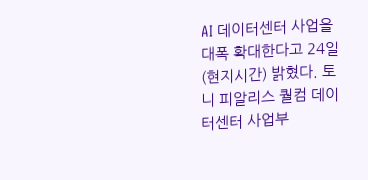AI 데이터센터 사업을 대폭 확대한다고 24일(현지시간) 밝혔다. 토니 피알리스 퀄컴 데이터센터 사업부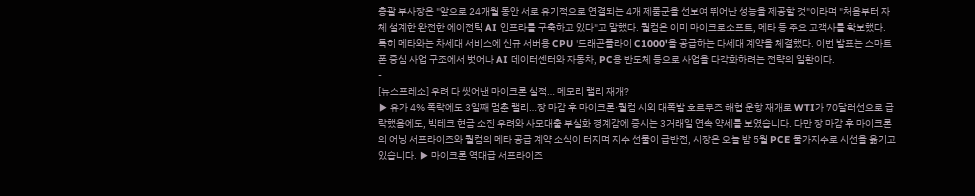총괄 부사장은 "앞으로 24개월 동안 서로 유기적으로 연결되는 4개 제품군을 선보여 뛰어난 성능을 제공할 것"이라며 "처음부터 자체 설계한 완전한 에이전틱 AI 인프라를 구축하고 있다"고 말했다. 퀄컴은 이미 마이크로소프트, 메타 등 주요 고객사를 확보했다. 특히 메타와는 차세대 서비스에 신규 서버용 CPU '드래곤플라이 C1000'을 공급하는 다세대 계약을 체결했다. 이번 발표는 스마트폰 중심 사업 구조에서 벗어나 AI 데이터센터와 자동차, PC용 반도체 등으로 사업을 다각화하려는 전략의 일환이다.
-
[뉴스프레소] 우려 다 씻어낸 마이크론 실적… 메모리 랠리 재개?
▶ 유가 4% 폭락에도 3일째 멈춘 랠리…장 마감 후 마이크론·퀄컴 시외 대폭발 호르무즈 해협 운항 재개로 WTI가 70달러선으로 급락했음에도, 빅테크 현금 소진 우려와 사모대출 부실화 경계감에 증시는 3거래일 연속 약세를 보였습니다. 다만 장 마감 후 마이크론의 어닝 서프라이즈와 퀄컴의 메타 공급 계약 소식이 터지며 지수 선물이 급반전, 시장은 오늘 밤 5월 PCE 물가지수로 시선을 옮기고 있습니다. ▶ 마이크론 역대급 서프라이즈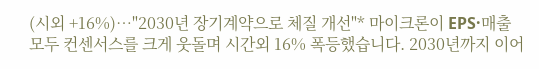(시외 +16%)…"2030년 장기계약으로 체질 개선"* 마이크론이 EPS·매출 모두 컨센서스를 크게 웃돌며 시간외 16% 폭등했습니다. 2030년까지 이어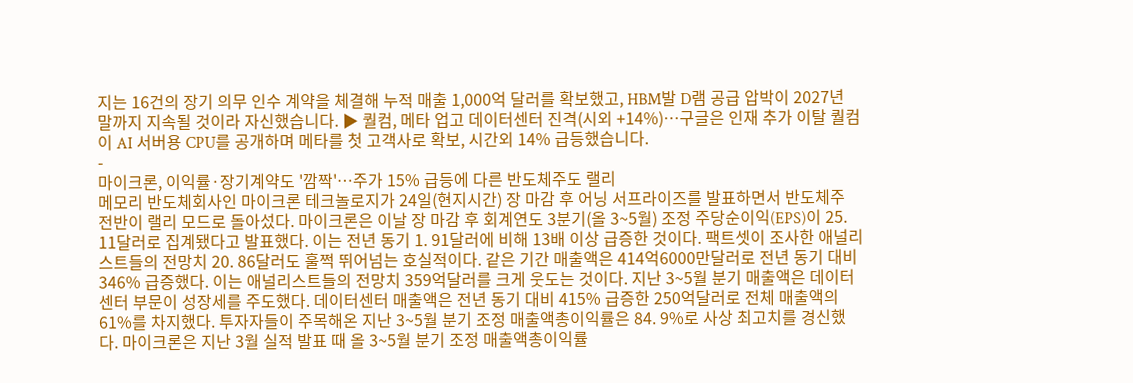지는 16건의 장기 의무 인수 계약을 체결해 누적 매출 1,000억 달러를 확보했고, HBM발 D램 공급 압박이 2027년 말까지 지속될 것이라 자신했습니다. ▶ 퀄컴, 메타 업고 데이터센터 진격(시외 +14%)…구글은 인재 추가 이탈 퀄컴이 AI 서버용 CPU를 공개하며 메타를 첫 고객사로 확보, 시간외 14% 급등했습니다.
-
마이크론, 이익률·장기계약도 '깜짝'…주가 15% 급등에 다른 반도체주도 랠리
메모리 반도체회사인 마이크론 테크놀로지가 24일(현지시간) 장 마감 후 어닝 서프라이즈를 발표하면서 반도체주 전반이 랠리 모드로 돌아섰다. 마이크론은 이날 장 마감 후 회계연도 3분기(올 3~5월) 조정 주당순이익(EPS)이 25. 11달러로 집계됐다고 발표했다. 이는 전년 동기 1. 91달러에 비해 13배 이상 급증한 것이다. 팩트셋이 조사한 애널리스트들의 전망치 20. 86달러도 훌쩍 뛰어넘는 호실적이다. 같은 기간 매출액은 414억6000만달러로 전년 동기 대비 346% 급증했다. 이는 애널리스트들의 전망치 359억달러를 크게 웃도는 것이다. 지난 3~5월 분기 매출액은 데이터센터 부문이 성장세를 주도했다. 데이터센터 매출액은 전년 동기 대비 415% 급증한 250억달러로 전체 매출액의 61%를 차지했다. 투자자들이 주목해온 지난 3~5월 분기 조정 매출액총이익률은 84. 9%로 사상 최고치를 경신했다. 마이크론은 지난 3월 실적 발표 때 올 3~5월 분기 조정 매출액총이익률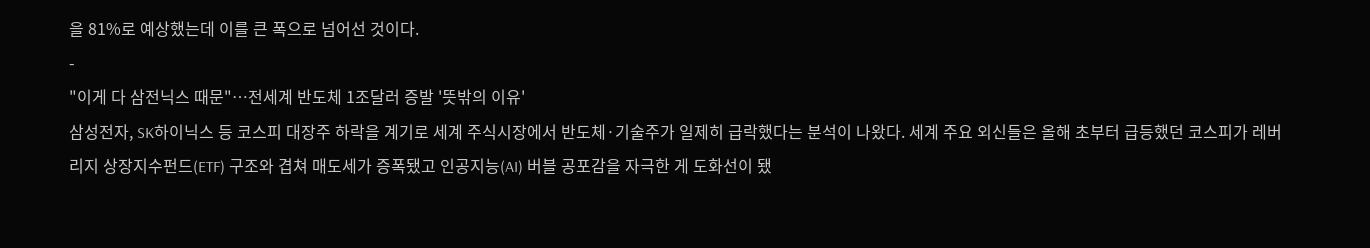을 81%로 예상했는데 이를 큰 폭으로 넘어선 것이다.
-
"이게 다 삼전닉스 때문"…전세계 반도체 1조달러 증발 '뜻밖의 이유'
삼성전자, SK하이닉스 등 코스피 대장주 하락을 계기로 세계 주식시장에서 반도체·기술주가 일제히 급락했다는 분석이 나왔다. 세계 주요 외신들은 올해 초부터 급등했던 코스피가 레버리지 상장지수펀드(ETF) 구조와 겹쳐 매도세가 증폭됐고 인공지능(AI) 버블 공포감을 자극한 게 도화선이 됐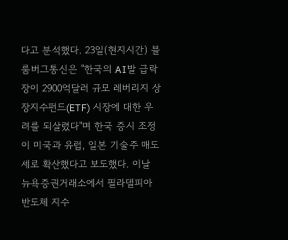다고 분석했다. 23일(현지시간) 블룸버그통신은 "한국의 AI발 급락장이 2900억달러 규모 레버리지 상장지수펀드(ETF) 시장에 대한 우려를 되살렸다"며 한국 증시 조정이 미국과 유럽, 일본 기술주 매도세로 확산했다고 보도했다. 이날 뉴욕증권거래소에서 필라델피아 반도체 지수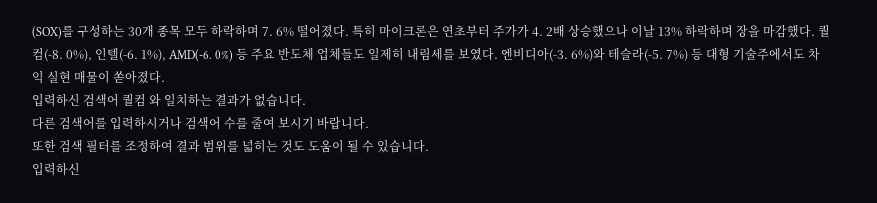(SOX)를 구성하는 30개 종목 모두 하락하며 7. 6% 떨어졌다. 특히 마이크론은 연초부터 주가가 4. 2배 상승했으나 이날 13% 하락하며 장을 마감했다. 퀄컴(-8. 0%), 인텔(-6. 1%), AMD(-6. 0%) 등 주요 반도체 업체들도 일제히 내림세를 보였다. 엔비디아(-3. 6%)와 테슬라(-5. 7%) 등 대형 기술주에서도 차익 실현 매물이 쏟아졌다.
입력하신 검색어 퀄컴 와 일치하는 결과가 없습니다.
다른 검색어를 입력하시거나 검색어 수를 줄여 보시기 바랍니다.
또한 검색 필터를 조정하여 결과 범위를 넓히는 것도 도움이 될 수 있습니다.
입력하신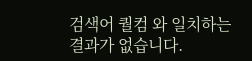검색어 퀄컴 와 일치하는 결과가 없습니다.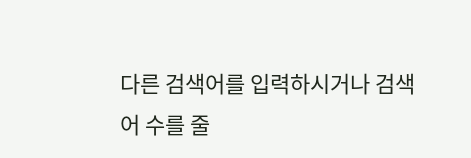다른 검색어를 입력하시거나 검색어 수를 줄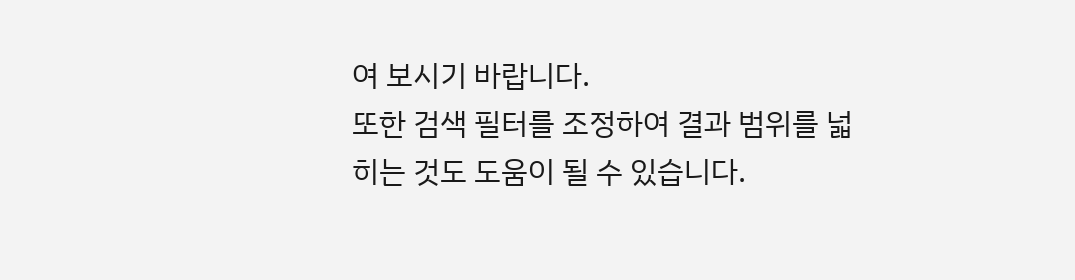여 보시기 바랍니다.
또한 검색 필터를 조정하여 결과 범위를 넓히는 것도 도움이 될 수 있습니다.